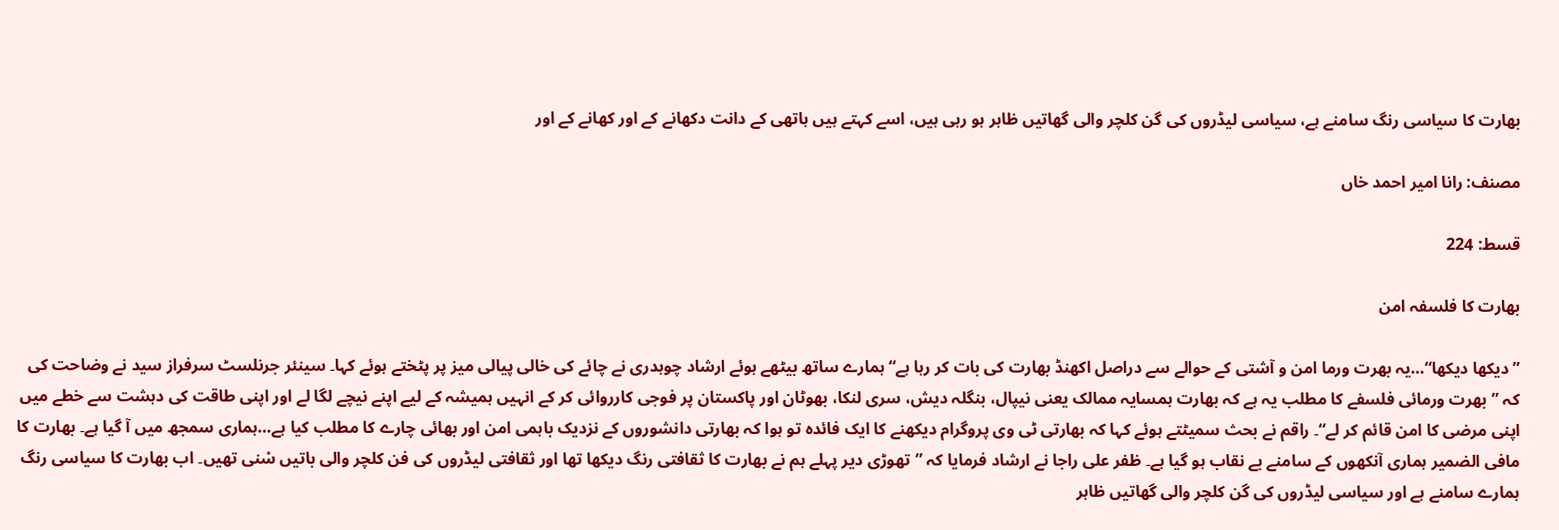بھارت کا سیاسی رنگ سامنے ہے، سیاسی لیڈروں کی گن کلچر والی گھاتیں ظاہر ہو رہی ہیں، اسے کہتے ہیں ہاتھی کے دانت دکھانے کے اور کھانے کے اور

مصنف: رانا امیر احمد خاں

قسط: 224

بھارت کا فلسفہ امن

”دیکھا دیکھا“…یہ بھرت ورما امن و آشتی کے حوالے سے دراصل اکھنڈ بھارت کی بات کر رہا ہے“ ہمارے ساتھ بیٹھے ہوئے ارشاد چوہدری نے چائے کی خالی پیالی میز پر پٹختے ہوئے کہا۔ سینئر جرنلسٹ سرفراز سید نے وضاحت کی کہ ”بھرت ورمائی فلسفے کا مطلب یہ ہے کہ بھارت ہمسایہ ممالک یعنی نیپال، بنگلہ دیش، سری لنکا، بھوٹان اور پاکستان پر فوجی کارروائی کر کے انہیں ہمیشہ کے لیے اپنے نیچے لگا لے اور اپنی طاقت کی دہشت سے خطے میں اپنی مرضی کا امن قائم کر لے“۔ راقم نے بحث سمیٹتے ہوئے کہا کہ بھارتی ٹی وی پروگرام دیکھنے کا ایک فائدہ تو ہوا کہ بھارتی دانشوروں کے نزدیک باہمی امن اور بھائی چارے کا مطلب کیا ہے…ہماری سمجھ میں آ گیا ہے۔ بھارت کا مافی الضمیر ہماری آنکھوں کے سامنے بے نقاب ہو گیا ہے۔ ظفر علی راجا نے ارشاد فرمایا کہ ”تھوڑی دیر پہلے ہم نے بھارت کا ثقافتی رنگ دیکھا تھا اور ثقافتی لیڈروں کی فن کلچر والی باتیں سْنی تھیں۔ اب بھارت کا سیاسی رنگ ہمارے سامنے ہے اور سیاسی لیڈروں کی گن کلچر والی گھاتیں ظاہر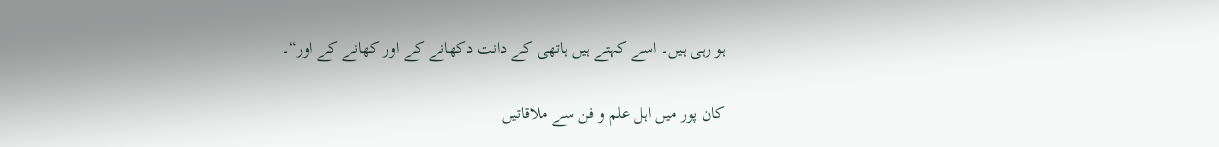ہو رہی ہیں۔ اسے کہتے ہیں ہاتھی کے دانت دکھانے کے اور کھانے کے اور“۔

کان پور میں اہل علم و فن سے ملاقاتیں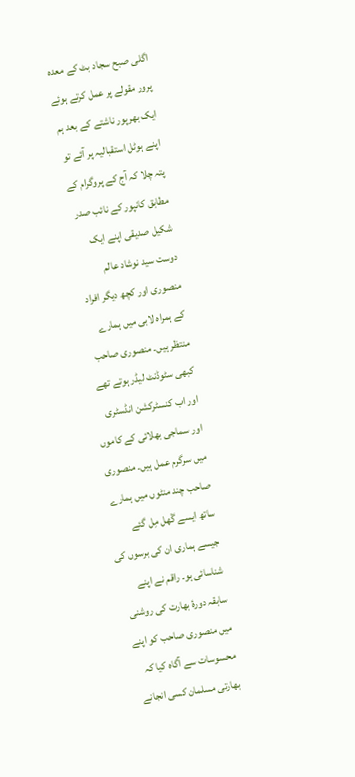اگلی صبح سجاد بٹ کے معدہ پرور مقولے پر عمل کرتے ہوئے ایک بھرپور ناشتے کے بعد ہم اپنے ہوٹل استقبالیہ پر آئے تو پتہ چلا کہ آج کے پروگرام کے مطابق کانپور کے نائب صدر شکیل صدیقی اپنے ایک دوست سید نوشاد عالم منصوری اور کچھ دیگر افراد کے ہمراہ لابی میں ہمارے منتظر ہیں۔ منصوری صاحب کبھی سٹوڈنٹ لیڈر ہوتے تھے اور اب کنسٹرکشن انڈسٹری اور سماجی بھلائی کے کاموں میں سرگرم عمل ہیں۔ منصوری صاحب چند منٹوں میں ہمارے ساتھ ایسے گْھل مِل گئے جیسے ہماری ان کی برسوں کی شناسائی ہو۔ راقم نے اپنے سابقہ دورۂ بھارت کی روشنی میں منصوری صاحب کو اپنے محسوسات سے آگاہ کیا کہ بھارتی مسلمان کسی انجانے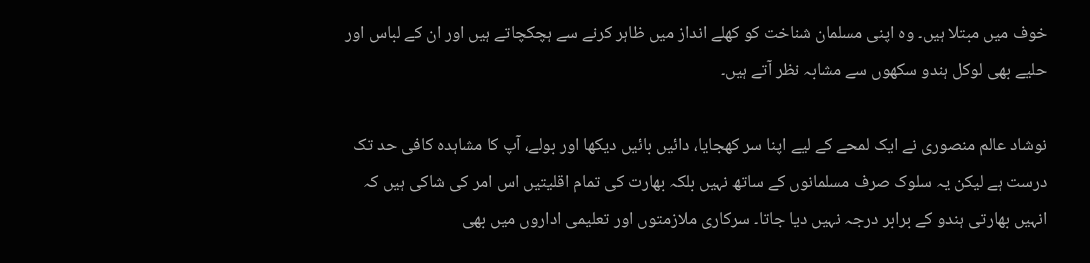خوف میں مبتلا ہیں۔ وہ اپنی مسلمان شناخت کو کھلے انداز میں ظاہر کرنے سے ہچکچاتے ہیں اور ان کے لباس اور حلیے بھی لوکل ہندو سکھوں سے مشابہ نظر آتے ہیں۔

نوشاد عالم منصوری نے ایک لمحے کے لیے اپنا سر کھجایا، دائیں بائیں دیکھا اور بولے، آپ کا مشاہدہ کافی حد تک درست ہے لیکن یہ سلوک صرف مسلمانوں کے ساتھ نہیں بلکہ بھارت کی تمام اقلیتیں اس امر کی شاکی ہیں کہ انہیں بھارتی ہندو کے برابر درجہ نہیں دیا جاتا۔ سرکاری ملازمتوں اور تعلیمی اداروں میں بھی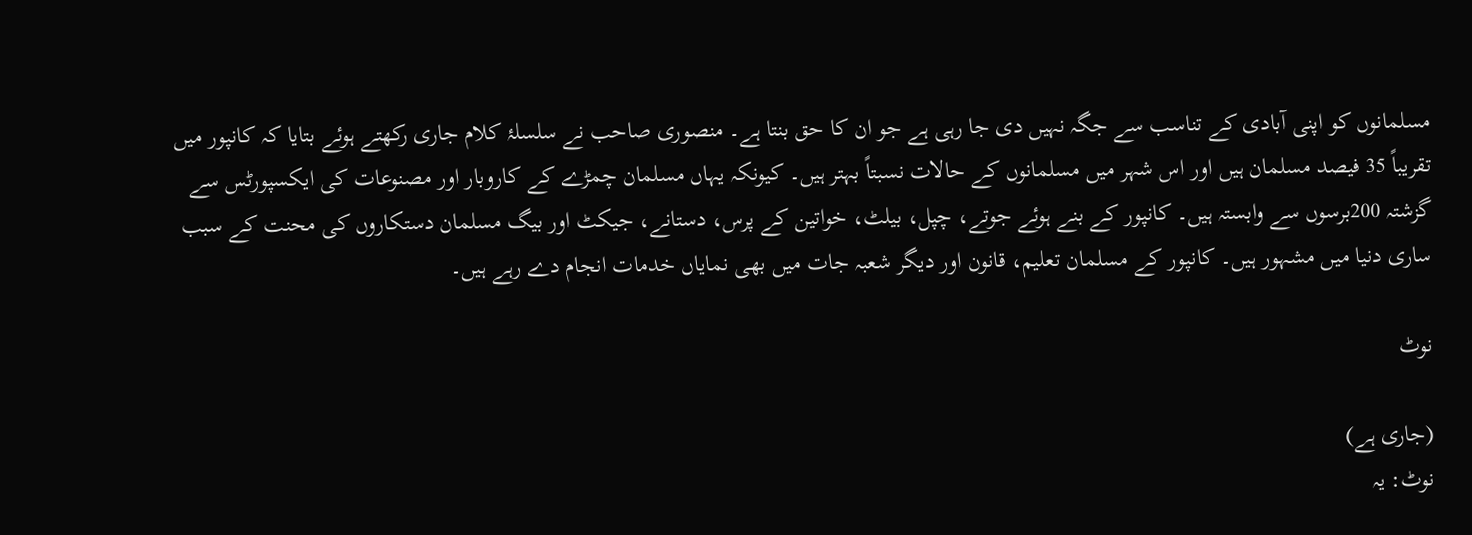مسلمانوں کو اپنی آبادی کے تناسب سے جگہ نہیں دی جا رہی ہے جو ان کا حق بنتا ہے۔ منصوری صاحب نے سلسلۂ کلام جاری رکھتے ہوئے بتایا کہ کانپور میں تقریباً 35 فیصد مسلمان ہیں اور اس شہر میں مسلمانوں کے حالات نسبتاً بہتر ہیں۔ کیونکہ یہاں مسلمان چمڑے کے کاروبار اور مصنوعات کی ایکسپورٹس سے گزشتہ 200برسوں سے وابستہ ہیں۔ کانپور کے بنے ہوئے جوتے، چپل، بیلٹ، خواتین کے پرس، دستانے، جیکٹ اور بیگ مسلمان دستکاروں کی محنت کے سبب ساری دنیا میں مشہور ہیں۔ کانپور کے مسلمان تعلیم، قانون اور دیگر شعبہ جات میں بھی نمایاں خدمات انجام دے رہے ہیں۔

نوٹ

(جاری ہے)
نوٹ: یہ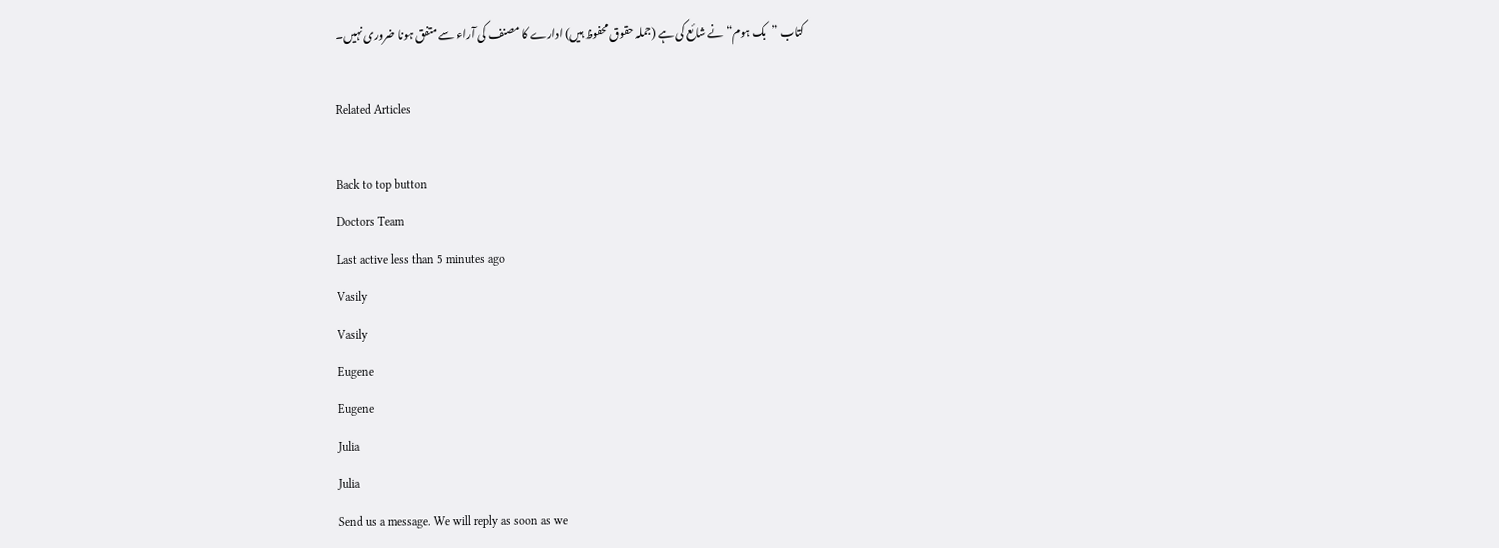کتاب ”بک ہوم“ نے شائع کی ہے (جملہ حقوق محفوظ ہیں) ادارے کا مصنف کی آراء سے متفق ہونا ضروری نہیں۔

Related Articles

Back to top button
Doctors Team
Last active less than 5 minutes ago
Vasily
Vasily
Eugene
Eugene
Julia
Julia
Send us a message. We will reply as soon as we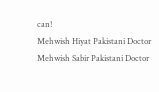can!
Mehwish Hiyat Pakistani Doctor
Mehwish Sabir Pakistani Doctor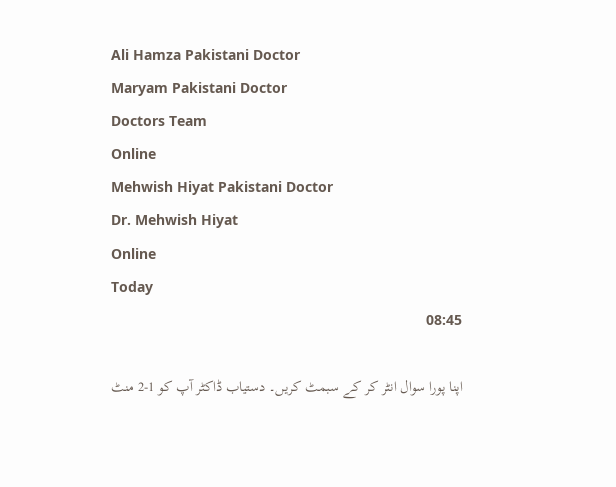Ali Hamza Pakistani Doctor
Maryam Pakistani Doctor
Doctors Team
Online
Mehwish Hiyat Pakistani Doctor
Dr. Mehwish Hiyat
Online
Today
08:45

اپنا پورا سوال انٹر کر کے سبمٹ کریں۔ دستیاب ڈاکٹر آپ کو 1-2 منٹ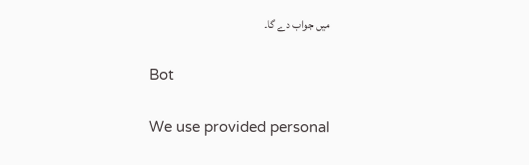میں جواب دے گا۔

Bot

We use provided personal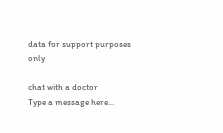data for support purposes only

chat with a doctor
Type a message here...